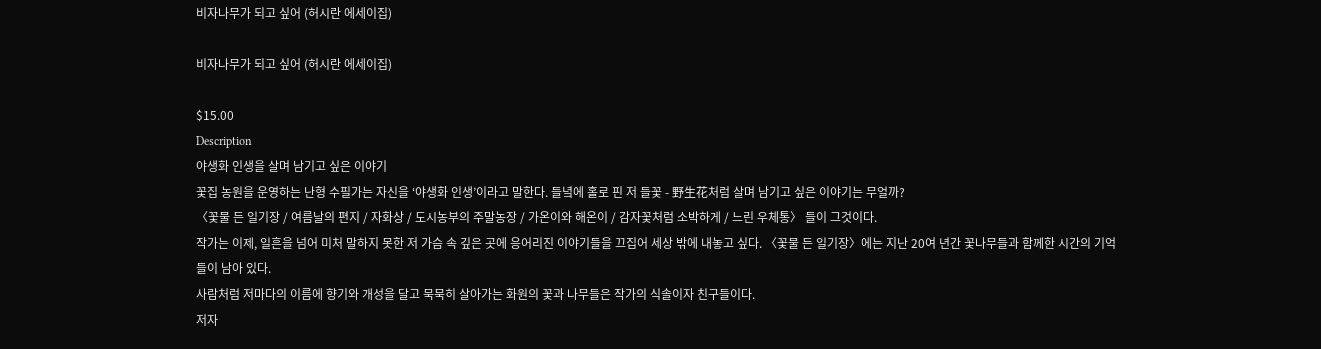비자나무가 되고 싶어 (허시란 에세이집)

비자나무가 되고 싶어 (허시란 에세이집)

$15.00
Description
야생화 인생을 살며 남기고 싶은 이야기
꽃집 농원을 운영하는 난형 수필가는 자신을 ‘야생화 인생’이라고 말한다. 들녘에 홀로 핀 저 들꽃 - 野生花처럼 살며 남기고 싶은 이야기는 무얼까?
〈꽃물 든 일기장 / 여름날의 편지 / 자화상 / 도시농부의 주말농장 / 가온이와 해온이 / 감자꽃처럼 소박하게 / 느린 우체통〉 들이 그것이다.
작가는 이제, 일흔을 넘어 미처 말하지 못한 저 가슴 속 깊은 곳에 응어리진 이야기들을 끄집어 세상 밖에 내놓고 싶다. 〈꽃물 든 일기장〉에는 지난 20여 년간 꽃나무들과 함께한 시간의 기억들이 남아 있다.
사람처럼 저마다의 이름에 향기와 개성을 달고 묵묵히 살아가는 화원의 꽃과 나무들은 작가의 식솔이자 친구들이다.
저자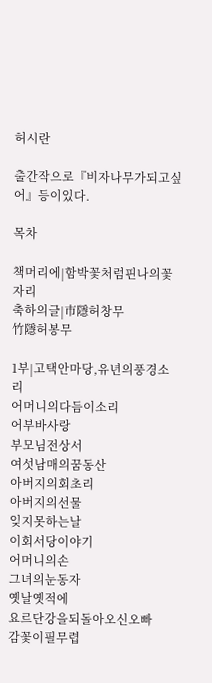허시란

출간작으로『비자나무가되고싶어』등이있다.

목차

책머리에|함박꽃처럼핀나의꽃자리
축하의글|市隱허창무
竹隱허봉무

1부|고택안마당,유년의풍경소리
어머니의다듬이소리
어부바사랑
부모님전상서
여섯남매의꿈동산
아버지의회초리
아버지의선물
잊지못하는날
이회서당이야기
어머니의손
그녀의눈동자
옛날옛적에
요르단강을되돌아오신오빠
감꽃이필무렵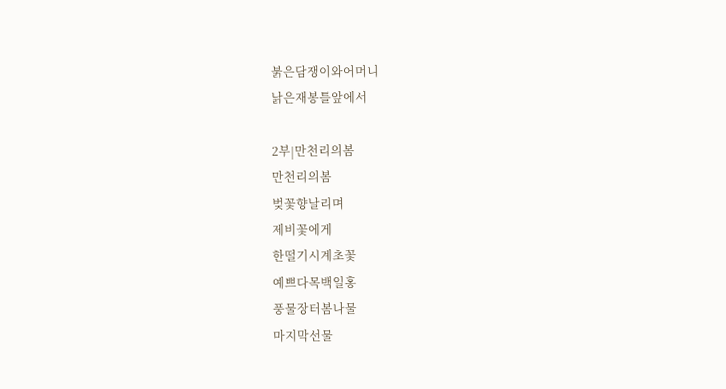붉은담쟁이와어머니
낡은재봉틀앞에서

2부|만천리의봄
만천리의봄
벚꽃향날리며
제비꽃에게
한떨기시계초꽃
예쁘다목백일홍
풍물장터봄나물
마지막선물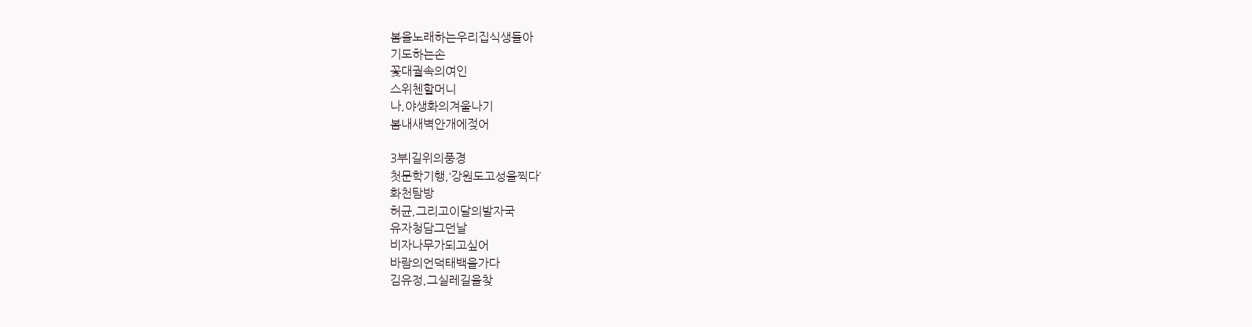봄을노래하는우리집식생들아
기도하는손
꽃대궐속의여인
스위첸할머니
나,야생화의겨울나기
봄내새벽안개에젖어

3부|길위의풍경
첫문학기행,‘강원도고성을찍다’
화천탐방
허균,그리고이달의발자국
유자청담그던날
비자나무가되고싶어
바람의언덕태백을가다
김유정,그실레길을찾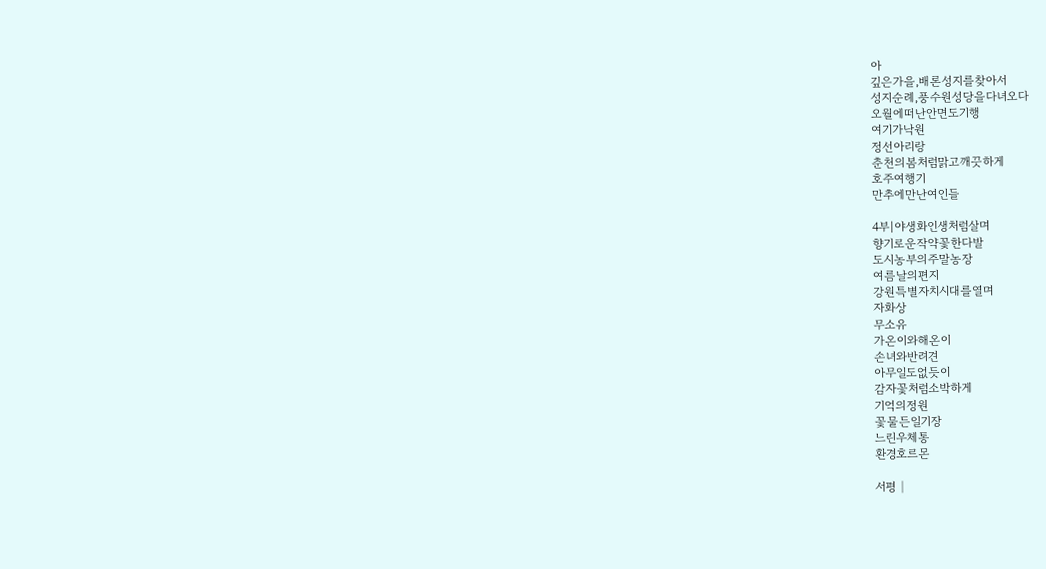아
깊은가을,배론성지를찾아서
성지순례,풍수원성당을다녀오다
오월에떠난안면도기행
여기가낙원
정선아리랑
춘천의봄처럼맑고깨끗하게
호주여행기
만추에만난여인들

4부|야생화인생처럼살며
향기로운작약꽃한다발
도시농부의주말농장
여름날의편지
강원특별자치시대를열며
자화상
무소유
가온이와해온이
손녀와반려견
아무일도없듯이
감자꽃처럼소박하게
기억의정원
꽃물든일기장
느린우체통
환경호르몬

서평│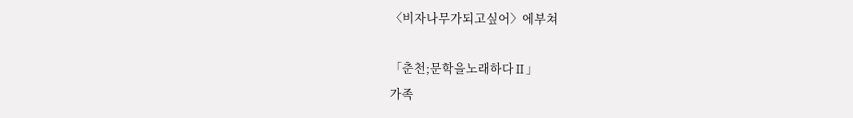〈비자나무가되고싶어〉에부쳐

「춘천;문학을노래하다Ⅱ」
가족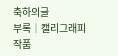축하의글
부록│캘리그래피작품